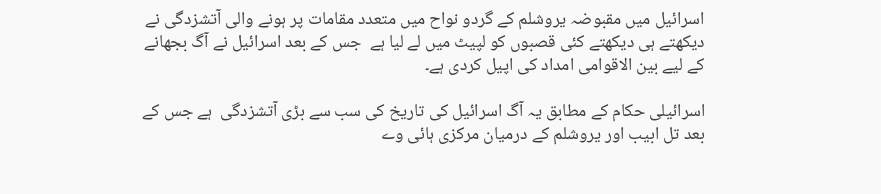اسرائیل میں مقبوضہ یروشلم کے گردو نواح میں متعدد مقامات پر ہونے والی آتشزدگی نے دیکھتے ہی دیکھتے کئی قصبوں کو لپیٹ میں لے لیا ہے  جس کے بعد اسرائیل نے آگ بجھانے کے لیے بین الاقوامی امداد کی اپیل کردی ہے۔

اسرائیلی حکام کے مطابق یہ آگ اسرائیل کی تاریخ کی سب سے بڑی آتشزدگی  ہے جس کے بعد تل ابیب اور یروشلم کے درمیان مرکزی ہائی وے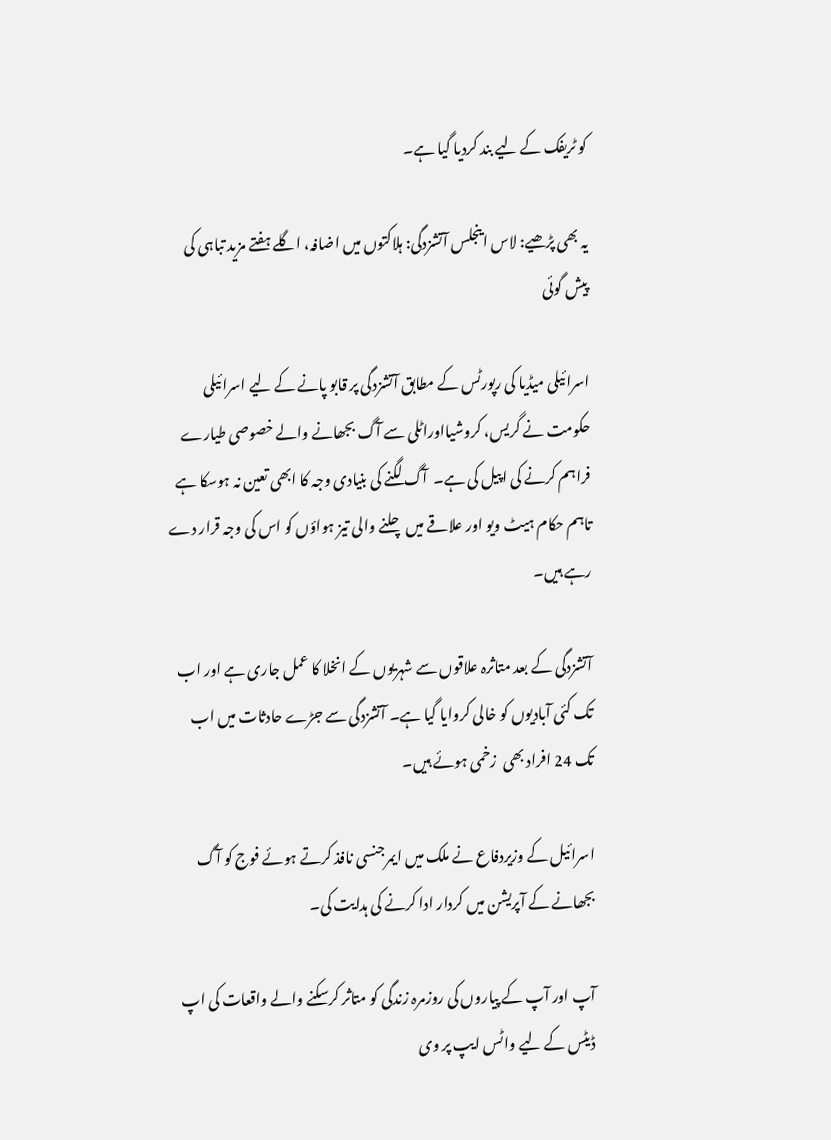کو ٹریفک کے لیے بند کردیا گیا ہے۔

یہ بھی پڑھیے: لاس اینجلس آتشزدگی: ہلاکتوں میں اضافہ، اگلے ہفتے مزید تباہی کی پیش گوئی

اسرائیلی میڈیا کی رپورٹس کے مطابق آتشزدگی پر قابو پانے کے لیے اسرائیلی حکومت نے گریس، کروشیااوراٹلی سے آگ بجھانے والے خصوصی طیارے فراہم کرنے کی اپیل کی ہے۔  آگ لگنے کی بنیادی وجہ کا ابھی تعین نہ ہوسکا ہے تاہم حکام ہیٹ ویو اور علاقے میں چلنے والی تیز ہواؤں کو اس کی وجہ قرار دے رہے ہیں۔

آتشزدگی کے بعد متاثرہ علاقوں سے شہریوں کے انخلا کا عمل جاری ہے اور اب تک کئی آبادیوں کو خالی کروایا گیا ہے۔ آتشزدگی سے جڑے حادثات میں اب تک 24 افراد بھی  زخمی ہوئے ہیں۔

اسرائیل کے وزیردفاع نے ملک میں ایمرجنسی نافذ کرتے ہوئے فوج کو آگ بجھانے کے آپریشن میں کردار ادا کرنے کی ہدایت کی۔

آپ اور آپ کے پیاروں کی روزمرہ زندگی کو متاثر کرسکنے والے واقعات کی اپ ڈیٹس کے لیے واٹس ایپ پر وی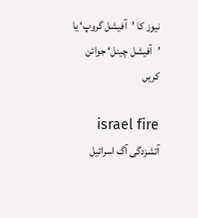نیوز کا ’آفیشل گروپ‘ یا ’آفیشل چینل‘ جوائن کریں

israel fire آتشزدگی آگ اسرائیل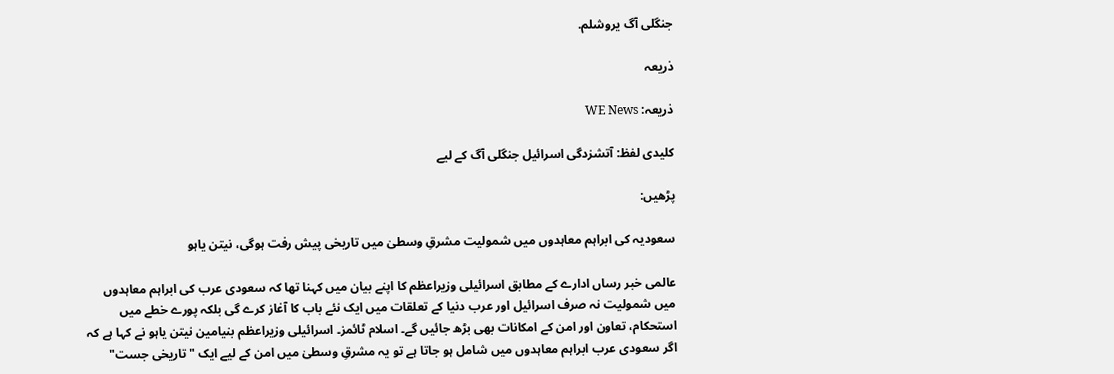جنگلی آگ یروشلم.

ذریعہ

ذریعہ: WE News

کلیدی لفظ: آتشزدگی اسرائیل جنگلی آگ کے لیے

پڑھیں:

سعودیہ کی ابراہم معاہدوں میں شمولیت مشرقِ وسطیٰ میں تاریخی پیش رفت ہوگی، نیتن یاہو

عالمی خبر رساں ادارے کے مطابق اسرائیلی وزیراعظم کا اپنے بیان میں کہنا تھا کہ سعودی عرب کی ابراہم معاہدوں میں شمولیت نہ صرف اسرائیل اور عرب دنیا کے تعلقات میں ایک نئے باب کا آغاز کرے گی بلکہ پورے خطے میں استحکام، تعاون اور امن کے امکانات بھی بڑھ جائیں گے۔ اسلام ٹائمز۔ اسرائیلی وزیراعظم بنیامین نیتن یاہو نے کہا ہے کہ اگر سعودی عرب ابراہم معاہدوں میں شامل ہو جاتا ہے تو یہ مشرقِ وسطیٰ میں امن کے لیے ایک "تاریخی جست"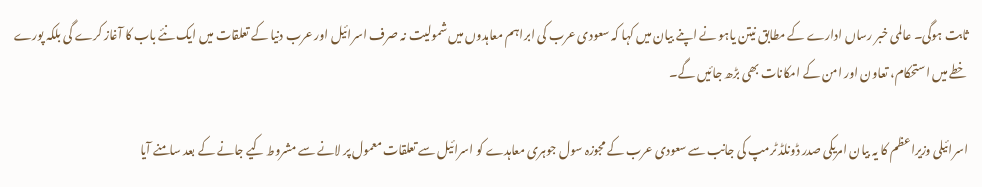ثابت ہوگی۔ عالمی خبر رساں ادارے کے مطابق نیتن یاہو نے اپنے بیان میں کہا کہ سعودی عرب کی ابراہم معاہدوں میں شمولیت نہ صرف اسرائیل اور عرب دنیا کے تعلقات میں ایک نئے باب کا آغاز کرے گی بلکہ پورے خطے میں استحکام، تعاون اور امن کے امکانات بھی بڑھ جائیں گے۔

اسرائیلی وزیراعظم کا یہ بیان امریکی صدر ڈونلڈ ٹرمپ کی جانب سے سعودی عرب کے مجوزہ سول جوہری معاہدے کو اسرائیل سے تعلقات معمول پر لانے سے مشروط کیے جانے کے بعد سامنے آیا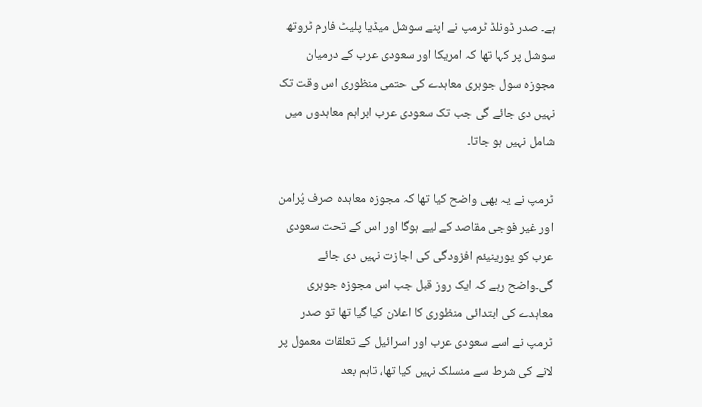ہے۔ صدر ڈونلڈ ٹرمپ نے اپنے سوشل میڈیا پلیٹ فارم ٹروتھ سوشل پر کہا تھا کہ امریکا اور سعودی عرب کے درمیان مجوزہ سول جوہری معاہدے کی حتمی منظوری اس وقت تک نہیں دی جائے گی جب تک سعودی عرب ابراہم معاہدوں میں شامل نہیں ہو جاتا۔

ٹرمپ نے یہ بھی واضح کیا تھا کہ مجوزہ معاہدہ صرف پُرامن اور غیر فوجی مقاصد کے لیے ہوگا اور اس کے تحت سعودی عرب کو یورینیئم افزودگی کی اجازت نہیں دی جائے گی۔واضح رہے کہ ایک روز قبل جب اس مجوزہ جوہری معاہدے کی ابتدائی منظوری کا اعلان کیا گیا تھا تو صدر ٹرمپ نے اسے سعودی عرب اور اسرائیل کے تعلقات معمول پر لانے کی شرط سے منسلک نہیں کیا تھا، تاہم بعد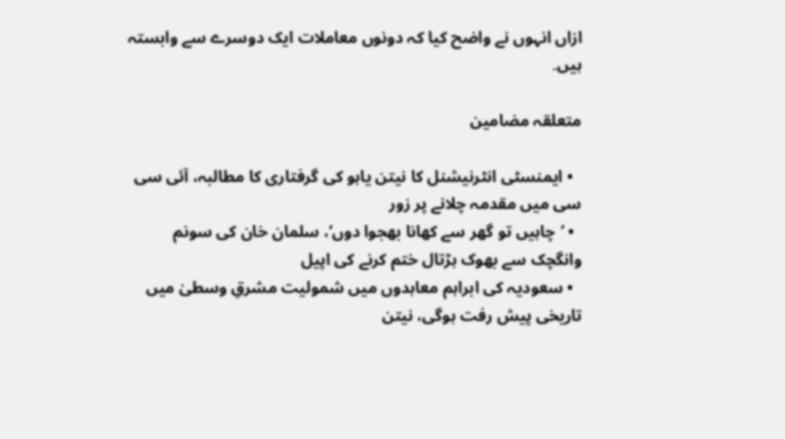ازاں انہوں نے واضح کیا کہ دونوں معاملات ایک دوسرے سے وابستہ ہیں۔

متعلقہ مضامین

  • ایمنسٹی انٹرنیشنل کا نیتن یاہو کی گرفتاری کا مطالبہ، آئی سی سی میں مقدمہ چلانے پر زور
  • ’چاہیں تو گھر سے کھانا بھجوا دوں‘، سلمان خان کی سونم وانگچک سے بھوک ہڑتال ختم کرنے کی اپیل
  • سعودیہ کی ابراہم معاہدوں میں شمولیت مشرقِ وسطیٰ میں تاریخی پیش رفت ہوگی، نیتن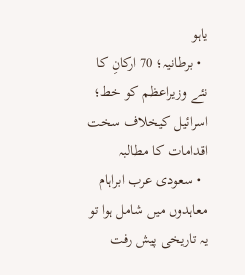یاہو
  • برطانیہ؛ 70 ارکانِ کا نئے وزیراعظم کو خط؛ اسرائیل کیخلاف سخت اقدامات کا مطالبہ
  • سعودی عرب ابراہام معاہدوں میں شامل ہوا تو یہ تاریخی پیش رفت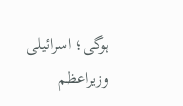ہوگی؛ اسرائیلی وزیراعظم